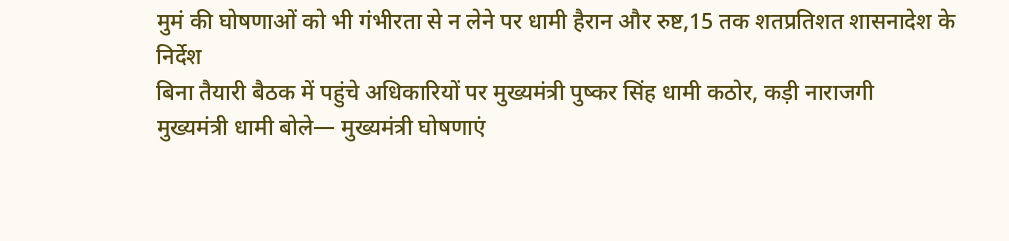मुमं की घोषणाओं को भी गंभीरता से न लेने पर धामी हैरान और रुष्ट,15 तक शतप्रतिशत शासनादेश के निर्देश
बिना तैयारी बैठक में पहुंचे अधिकारियों पर मुख्यमंत्री पुष्कर सिंह धामी कठोर, कड़ी नाराजगी
मुख्यमंत्री धामी बोले— मुख्यमंत्री घोषणाएं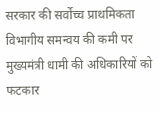सरकार की सर्वोच्च प्राथमिकता
विभागीय समन्वय की कमी पर मुख्यमंत्री धामी की अधिकारियों को फटकार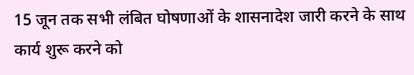15 जून तक सभी लंबित घोषणाओं के शासनादेश जारी करने के साथ कार्य शुरू करने को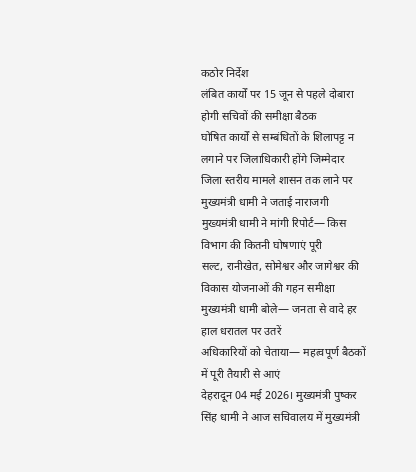कठोर निर्देश
लंबित कार्यों पर 15 जून से पहले दोबारा होगी सचिवों की समीक्षा बैठक
घोषित कार्यों से सम्बंधितों के शिलापट्ट न लगाने पर जिलाधिकारी होंगे जिम्मेदार
जिला स्तरीय मामले शासन तक लाने पर मुख्यमंत्री धामी ने जताई नाराजगी
मुख्यमंत्री धामी ने मांगी रिपोर्ट— किस विभाग की कितनी घोषणाएं पूरी
सल्ट, रानीखेत, सोमेश्वर और जागेश्वर की विकास योजनाओं की गहन समीक्षा
मुख्यमंत्री धामी बोले— जनता से वादे हर हाल धरातल पर उतरें
अधिकारियों को चेताया— महत्वपूर्ण बैठकों में पूरी तैयारी से आएं
देहरादून 04 मई 2026। मुख्यमंत्री पुष्कर सिंह धामी ने आज सचिवालय में मुख्यमंत्री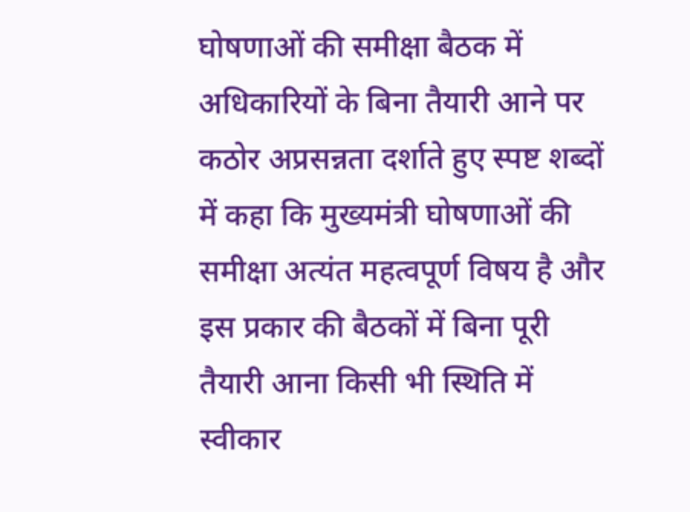घोषणाओं की समीक्षा बैठक में अधिकारियों के बिना तैयारी आने पर कठोर अप्रसन्नता दर्शाते हुए स्पष्ट शब्दों में कहा कि मुख्यमंत्री घोषणाओं की समीक्षा अत्यंत महत्वपूर्ण विषय है और इस प्रकार की बैठकों में बिना पूरी तैयारी आना किसी भी स्थिति में स्वीकार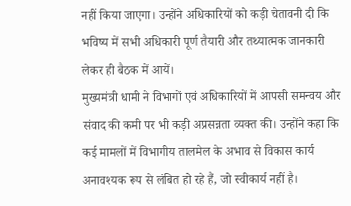नहीं किया जाएगा। उन्होंने अधिकारियों को कड़ी चेतावनी दी कि भविष्य में सभी अधिकारी पूर्ण तैयारी और तथ्यात्मक जानकारी लेकर ही बैठक में आयें।
मुख्यमंत्री धामी ने विभागों एवं अधिकारियों में आपसी समन्वय और संवाद की कमी पर भी कड़ी अप्रसन्नता व्यक्त की। उन्होंने कहा कि कई मामलों में विभागीय तालमेल के अभाव से विकास कार्य अनावश्यक रूप से लंबित हो रहे हैं, जो स्वीकार्य नहीं है।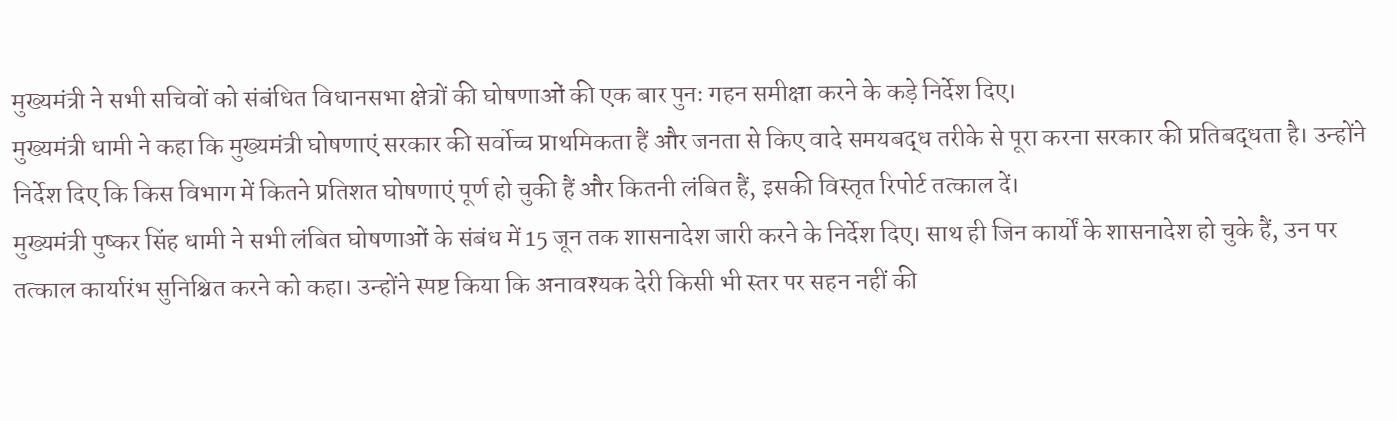मुख्यमंत्री ने सभी सचिवों को संबंधित विधानसभा क्षेत्रों की घोषणाओं की एक बार पुनः गहन समीक्षा करने के कड़े निर्देश दिए।
मुख्यमंत्री धामी ने कहा कि मुख्यमंत्री घोषणाएं सरकार की सर्वोच्च प्राथमिकता हैं और जनता से किए वादे समयबद्ध तरीके से पूरा करना सरकार की प्रतिबद्धता है। उन्होंने निर्देश दिए कि किस विभाग में कितने प्रतिशत घोषणाएं पूर्ण हो चुकी हैं और कितनी लंबित हैं, इसकी विस्तृत रिपोर्ट तत्काल दें।
मुख्यमंत्री पुष्कर सिंह धामी ने सभी लंबित घोषणाओं के संबंध में 15 जून तक शासनादेश जारी करने के निर्देश दिए। साथ ही जिन कार्यों के शासनादेश हो चुके हैं, उन पर तत्काल कार्यारंभ सुनिश्चित करने को कहा। उन्होंने स्पष्ट किया कि अनावश्यक देरी किसी भी स्तर पर सहन नहीं की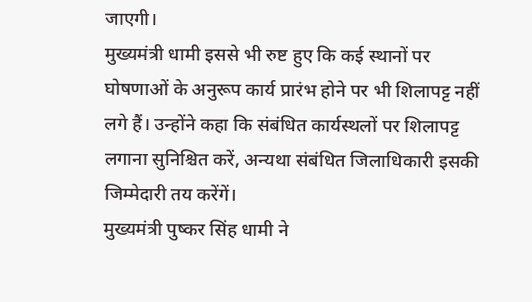जाएगी।
मुख्यमंत्री धामी इससे भी रुष्ट हुए कि कई स्थानों पर घोषणाओं के अनुरूप कार्य प्रारंभ होने पर भी शिलापट्ट नहीं लगे हैं। उन्होंने कहा कि संबंधित कार्यस्थलों पर शिलापट्ट लगाना सुनिश्चित करें, अन्यथा संबंधित जिलाधिकारी इसकी जिम्मेदारी तय करेंगें।
मुख्यमंत्री पुष्कर सिंह धामी ने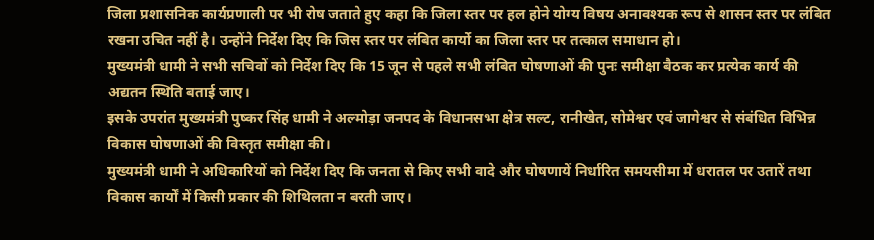जिला प्रशासनिक कार्यप्रणाली पर भी रोष जताते हुए कहा कि जिला स्तर पर हल होने योग्य विषय अनावश्यक रूप से शासन स्तर पर लंबित रखना उचित नहीं है। उन्होंने निर्देश दिए कि जिस स्तर पर लंबित कार्यो का जिला स्तर पर तत्काल समाधान हो।
मुख्यमंत्री धामी ने सभी सचिवों को निर्देश दिए कि 15 जून से पहले सभी लंबित घोषणाओं की पुनः समीक्षा बैठक कर प्रत्येक कार्य की अद्यतन स्थिति बताई जाए।
इसके उपरांत मुख्यमंत्री पुष्कर सिंह धामी ने अल्मोड़ा जनपद के विधानसभा क्षेत्र सल्ट, रानीखेत, सोमेश्वर एवं जागेश्वर से संबंधित विभिन्न विकास घोषणाओं की विस्तृत समीक्षा की।
मुख्यमंत्री धामी ने अधिकारियों को निर्देश दिए कि जनता से किए सभी वादे और घोषणायें निर्धारित समयसीमा में धरातल पर उतारें तथा विकास कार्यों में किसी प्रकार की शिथिलता न बरती जाए।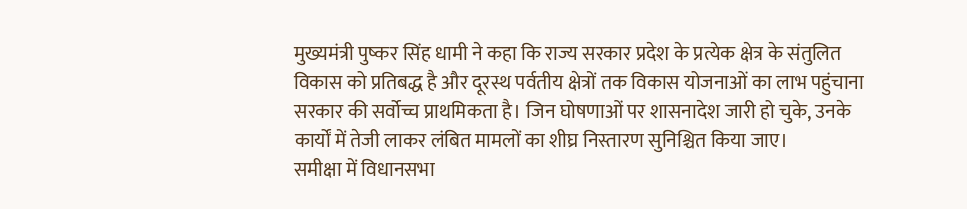मुख्यमंत्री पुष्कर सिंह धामी ने कहा कि राज्य सरकार प्रदेश के प्रत्येक क्षेत्र के संतुलित विकास को प्रतिबद्ध है और दूरस्थ पर्वतीय क्षेत्रों तक विकास योजनाओं का लाभ पहुंचाना सरकार की सर्वोच्च प्राथमिकता है। जिन घोषणाओं पर शासनादेश जारी हो चुके, उनके कार्यों में तेजी लाकर लंबित मामलों का शीघ्र निस्तारण सुनिश्चित किया जाए।
समीक्षा में विधानसभा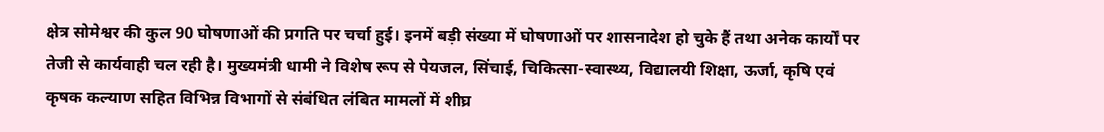क्षेत्र सोमेश्वर की कुल 90 घोषणाओं की प्रगति पर चर्चा हुई। इनमें बड़ी संख्या में घोषणाओं पर शासनादेश हो चुके हैं तथा अनेक कार्यों पर तेजी से कार्यवाही चल रही है। मुख्यमंत्री धामी ने विशेष रूप से पेयजल, सिंचाई, चिकित्सा-स्वास्थ्य, विद्यालयी शिक्षा, ऊर्जा, कृषि एवं कृषक कल्याण सहित विभिन्न विभागों से संबंधित लंबित मामलों में शीघ्र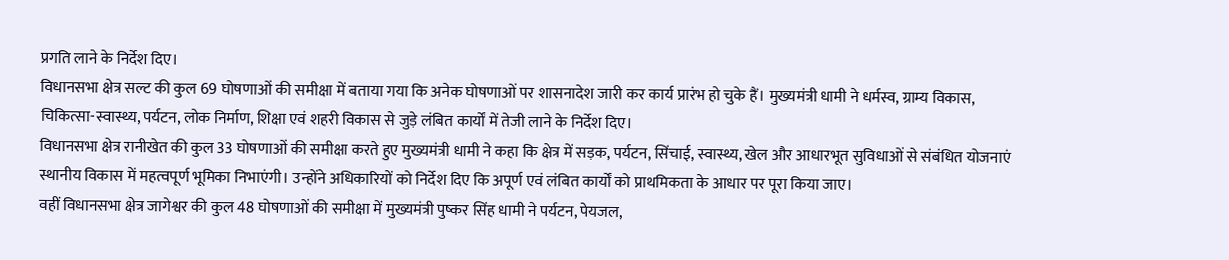प्रगति लाने के निर्देश दिए।
विधानसभा क्षेत्र सल्ट की कुल 69 घोषणाओं की समीक्षा में बताया गया कि अनेक घोषणाओं पर शासनादेश जारी कर कार्य प्रारंभ हो चुके हैं। मुख्यमंत्री धामी ने धर्मस्व, ग्राम्य विकास, चिकित्सा-स्वास्थ्य, पर्यटन, लोक निर्माण, शिक्षा एवं शहरी विकास से जुड़े लंबित कार्यों में तेजी लाने के निर्देश दिए।
विधानसभा क्षेत्र रानीखेत की कुल 33 घोषणाओं की समीक्षा करते हुए मुख्यमंत्री धामी ने कहा कि क्षेत्र में सड़क, पर्यटन, सिंचाई, स्वास्थ्य, खेल और आधारभूत सुविधाओं से संबंधित योजनाएं स्थानीय विकास में महत्वपूर्ण भूमिका निभाएंगी। उन्होंने अधिकारियों को निर्देश दिए कि अपूर्ण एवं लंबित कार्यों को प्राथमिकता के आधार पर पूरा किया जाए।
वहीं विधानसभा क्षेत्र जागेश्वर की कुल 48 घोषणाओं की समीक्षा में मुख्यमंत्री पुष्कर सिंह धामी ने पर्यटन, पेयजल,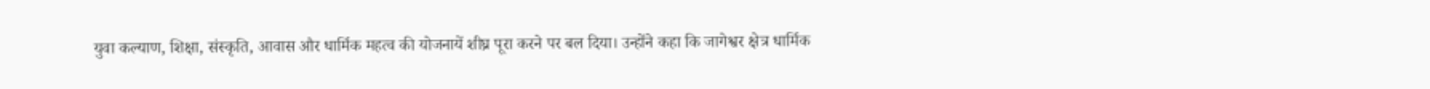युवा कल्याण, शिक्षा, संस्कृति, आवास और धार्मिक महत्व की योजनायें शीघ्र पूरा करने पर बल दिया। उन्होंने कहा कि जागेश्वर क्षेत्र धार्मिक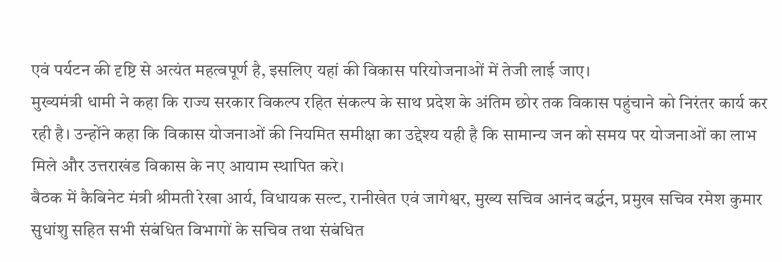एवं पर्यटन की दृष्टि से अत्यंत महत्वपूर्ण है, इसलिए यहां की विकास परियोजनाओं में तेजी लाई जाए।
मुख्यमंत्री धामी ने कहा कि राज्य सरकार विकल्प रहित संकल्प के साथ प्रदेश के अंतिम छोर तक विकास पहुंचाने को निरंतर कार्य कर रही है। उन्होंने कहा कि विकास योजनाओं की नियमित समीक्षा का उद्देश्य यही है कि सामान्य जन को समय पर योजनाओं का लाभ मिले और उत्तराखंड विकास के नए आयाम स्थापित करे।
बैठक में कैबिनेट मंत्री श्रीमती रेखा आर्य, विधायक सल्ट, रानीखेत एवं जागेश्वर, मुख्य सचिव आनंद बर्द्धन, प्रमुख सचिव रमेश कुमार सुधांशु सहित सभी संबंधित विभागों के सचिव तथा संबंधित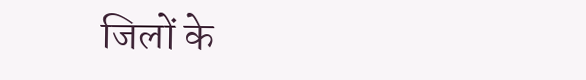जिलों के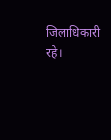जिलाधिकारी रहे।